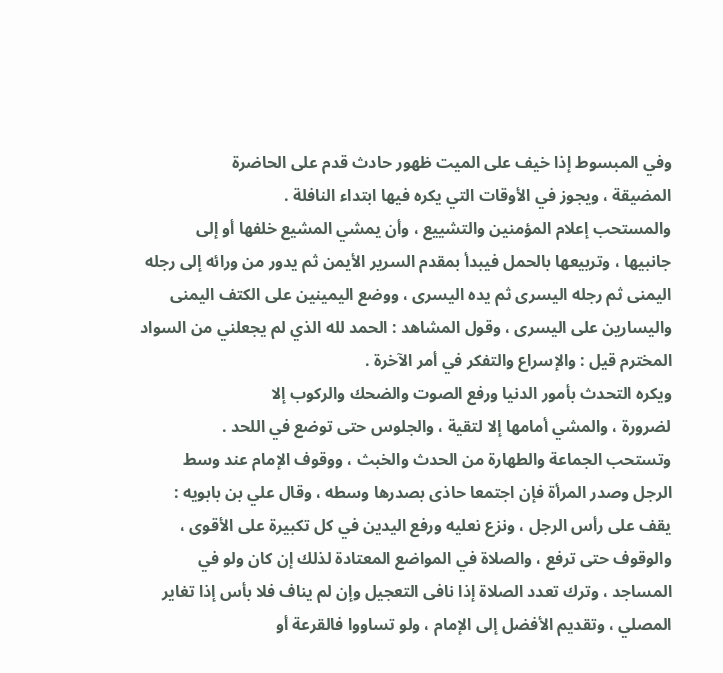وفي المبسوط إذا خيف على الميت ظهور حادث قدم على الحاضرة
المضيقة ، ويجوز في الأوقات التي يكره فيها ابتداء النافلة .
والمستحب إعلام المؤمنين والتشييع ، وأن يمشي المشيع خلفها أو إلى
جانبيها ، وتربيعها بالحمل فيبدأ بمقدم السرير الأيمن ثم يدور من ورائه إلى رجله
اليمنى ثم رجله اليسرى ثم يده اليسرى ، ووضع اليمينين على الكتف اليمنى
واليسارين على اليسرى ، وقول المشاهد : الحمد لله الذي لم يجعلني من السواد
المخترم قيل : والإسراع والتفكر في أمر الآخرة .
ويكره التحدث بأمور الدنيا ورفع الصوت والضحك والركوب إلا
لضرورة ، والمشي أمامها إلا لتقية ، والجلوس حتى توضع في اللحد .
وتستحب الجماعة والطهارة من الحدث والخبث ، ووقوف الإمام عند وسط
الرجل وصدر المرأة فإن اجتمعا حاذى بصدرها وسطه ، وقال علي بن بابويه :
يقف على رأس الرجل ، ونزع نعليه ورفع اليدين في كل تكبيرة على الأقوى ،
والوقوف حتى ترفع ، والصلاة في المواضع المعتادة لذلك إن كان ولو في
المساجد ، وترك تعدد الصلاة إذا نافى التعجيل وإن لم يناف فلا بأس إذا تغاير
المصلي ، وتقديم الأفضل إلى الإمام ، ولو تساووا فالقرعة أو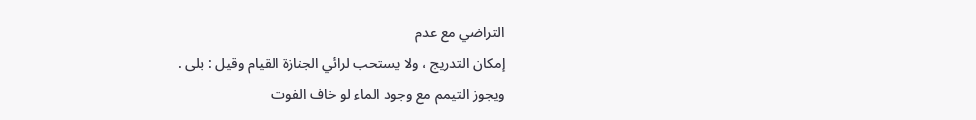التراضي مع عدم
إمكان التدريج ، ولا يستحب لرائي الجنازة القيام وقيل : بلى .
ويجوز التيمم مع وجود الماء لو خاف الفوت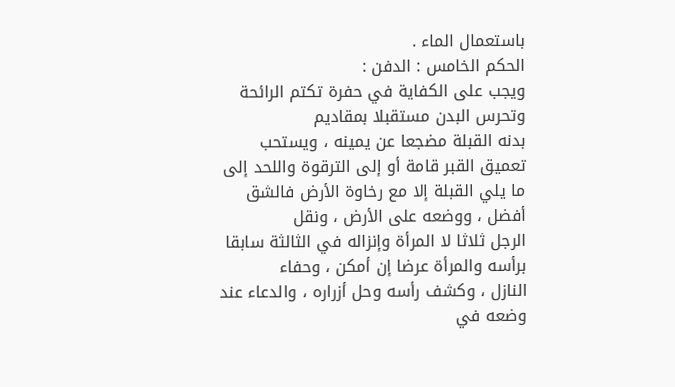باستعمال الماء .
الحكم الخامس : الدفن :
ويجب على الكفاية في حفرة تكتم الرائحة وتحرس البدن مستقبلا بمقاديم
بدنه القبلة مضجعا عن يمينه ، ويستحب تعميق القبر قامة أو إلى الترقوة واللحد إلى
ما يلي القبلة إلا مع رخاوة الأرض فالشق أفضل ، ووضعه على الأرض ، ونقل
الرجل ثلاثا لا المرأة وإنزاله في الثالثة سابقا برأسه والمرأة عرضا إن أمكن ، وحفاء
النازل ، وكشف رأسه وحل أزراره ، والدعاء عند وضعه في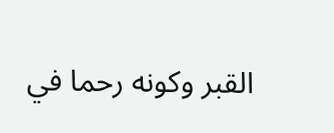القبر وكونه رحما في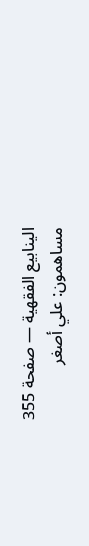الينابيع الفقهية — صفحة 355
مساهمون: علي أصغر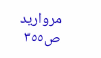مرواريد
ص٣٥٥